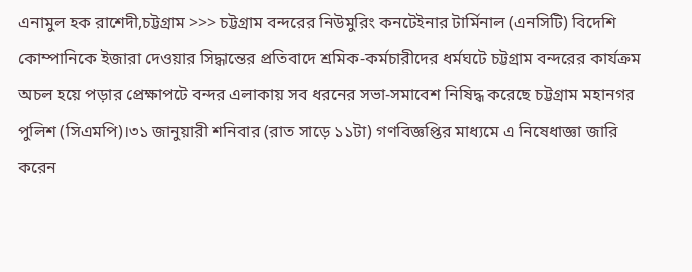এনামুল হক রাশেদী,চট্টগ্রাম >>> চট্টগ্রাম বন্দরের নিউমুরিং কনটেইনার টার্মিনাল (এনসিটি) বিদেশি কোম্পানিকে ইজারা দেওয়ার সিদ্ধান্তের প্রতিবাদে শ্রমিক-কর্মচারীদের ধর্মঘটে চট্টগ্রাম বন্দরের কার্যক্রম অচল হয়ে পড়ার প্রেক্ষাপটে বন্দর এলাকায় সব ধরনের সভা-সমাবেশ নিষিদ্ধ করেছে চট্টগ্রাম মহানগর পুলিশ (সিএমপি)।৩১ জানুয়ারী শনিবার (রাত সাড়ে ১১টা) গণবিজ্ঞপ্তির মাধ্যমে এ নিষেধাজ্ঞা জারি করেন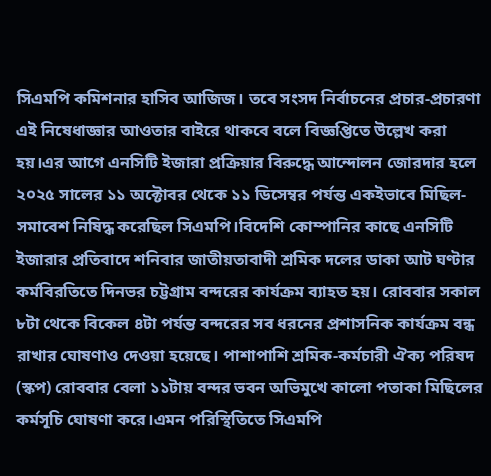সিএমপি কমিশনার হাসিব আজিজ। তবে সংসদ নির্বাচনের প্রচার-প্রচারণা এই নিষেধাজ্ঞার আওতার বাইরে থাকবে বলে বিজ্ঞপ্তিতে উল্লেখ করা হয়।এর আগে এনসিটি ইজারা প্রক্রিয়ার বিরুদ্ধে আন্দোলন জোরদার হলে ২০২৫ সালের ১১ অক্টোবর থেকে ১১ ডিসেম্বর পর্যন্ত একইভাবে মিছিল-সমাবেশ নিষিদ্ধ করেছিল সিএমপি।বিদেশি কোম্পানির কাছে এনসিটি ইজারার প্রতিবাদে শনিবার জাতীয়তাবাদী শ্রমিক দলের ডাকা আট ঘণ্টার কর্মবিরতিতে দিনভর চট্টগ্রাম বন্দরের কার্যক্রম ব্যাহত হয়। রোববার সকাল ৮টা থেকে বিকেল ৪টা পর্যন্ত বন্দরের সব ধরনের প্রশাসনিক কার্যক্রম বন্ধ রাখার ঘোষণাও দেওয়া হয়েছে। পাশাপাশি শ্রমিক-কর্মচারী ঐক্য পরিষদ (স্কপ) রোববার বেলা ১১টায় বন্দর ভবন অভিমুখে কালো পতাকা মিছিলের কর্মসূচি ঘোষণা করে।এমন পরিস্থিতিতে সিএমপি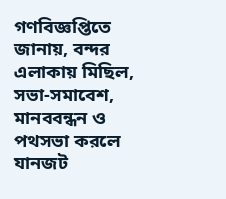গণবিজ্ঞপ্তিতে জানায়, বন্দর এলাকায় মিছিল, সভা-সমাবেশ, মানববন্ধন ও পথসভা করলে যানজট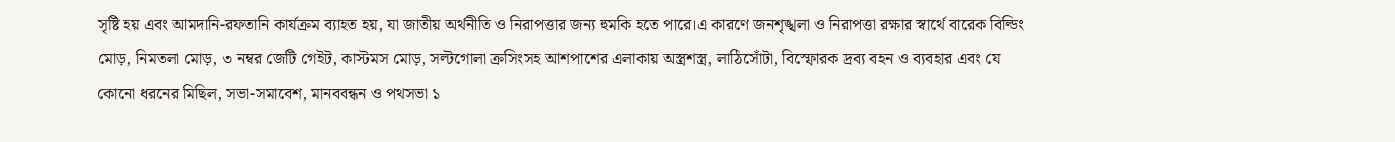সৃষ্টি হয় এবং আমদানি-রফতানি কার্যক্রম ব্যাহত হয়, যা জাতীয় অর্থনীতি ও নিরাপত্তার জন্য হুমকি হতে পারে।এ কারণে জনশৃঙ্খলা ও নিরাপত্তা রক্ষার স্বার্থে বারেক বিল্ডিং মোড়, নিমতলা মোড়, ৩ নম্বর জেটি গেইট, কাস্টমস মোড়, সল্টগোলা ক্রসিংসহ আশপাশের এলাকায় অস্ত্রশস্ত্র, লাঠিসোঁটা, বিস্ফোরক দ্রব্য বহন ও ব্যবহার এবং যে কোনো ধরনের মিছিল, সভা-সমাবেশ, মানববন্ধন ও পথসভা ১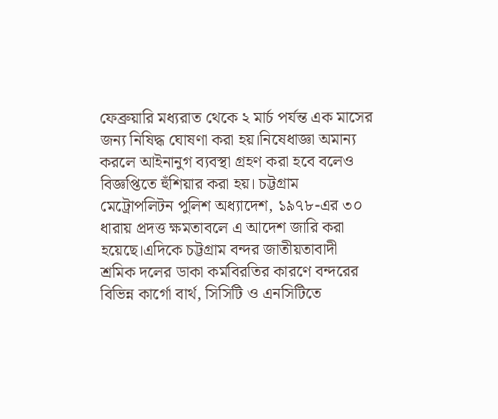ফেব্রুয়ারি মধ্যরাত থেকে ২ মার্চ পর্যন্ত এক মাসের জন্য নিষিদ্ধ ঘোষণা করা হয়।নিষেধাজ্ঞা অমান্য করলে আইনানুগ ব্যবস্থা গ্রহণ করা হবে বলেও বিজ্ঞপ্তিতে হুঁশিয়ার করা হয়। চট্টগ্রাম মেট্রোপলিটন পুলিশ অধ্যাদেশ, ১৯৭৮-এর ৩০ ধারায় প্রদত্ত ক্ষমতাবলে এ আদেশ জারি করা হয়েছে।এদিকে চট্টগ্রাম বন্দর জাতীয়তাবাদী শ্রমিক দলের ডাকা কর্মবিরতির কারণে বন্দরের বিভিন্ন কার্গো বার্থ, সিসিটি ও এনসিটিতে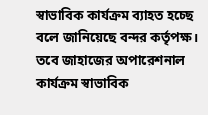স্বাভাবিক কার্যক্রম ব্যাহত হচ্ছে বলে জানিয়েছে বন্দর কর্তৃপক্ষ। তবে জাহাজের অপারেশনাল কার্যক্রম স্বাভাবিক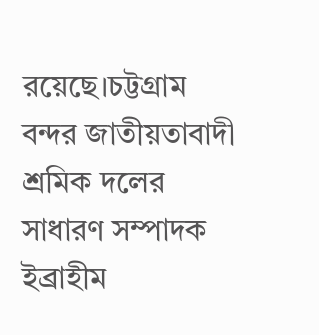রয়েছে।চট্টগ্রাম বন্দর জাতীয়তাবাদী শ্রমিক দলের সাধারণ সম্পাদক ইব্রাহীম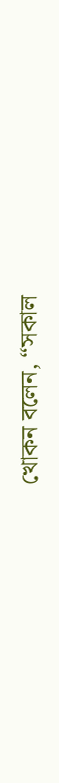খোকন বলেন, “সকাল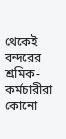থেকেই বন্দরের শ্রমিক-কর্মচারীরা কোনো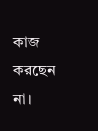কাজ করছেন না।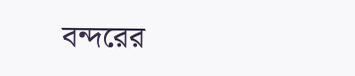বন্দরের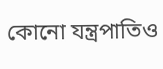কোনো যন্ত্রপাতিও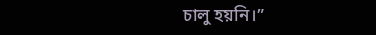চালু হয়নি।”